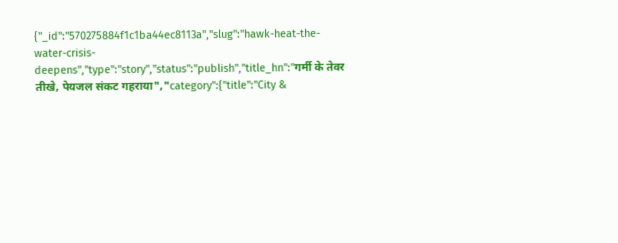{"_id":"570275884f1c1ba44ec8113a","slug":"hawk-heat-the-water-crisis-deepens","type":"story","status":"publish","title_hn":"गर्मी के तेवर तीखे, पेयजल संकट गहराया","category":{"title":"City &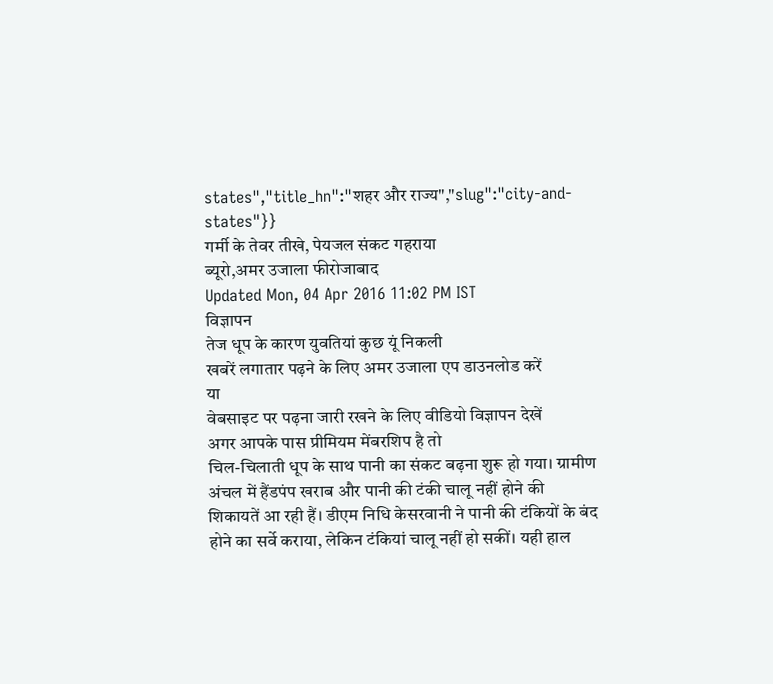states","title_hn":"शहर और राज्य","slug":"city-and-states"}}
गर्मी के तेवर तीखे, पेयजल संकट गहराया
ब्यूरो,अमर उजाला फीरोजाबाद
Updated Mon, 04 Apr 2016 11:02 PM IST
विज्ञापन
तेज धूप के कारण युवतियां कुछ यूं निकली
खबरें लगातार पढ़ने के लिए अमर उजाला एप डाउनलोड करें
या
वेबसाइट पर पढ़ना जारी रखने के लिए वीडियो विज्ञापन देखें
अगर आपके पास प्रीमियम मेंबरशिप है तो
चिल-चिलाती धूप के साथ पानी का संकट बढ़ना शुरू हो गया। ग्रामीण अंचल में हैंडपंप खराब और पानी की टंकी चालू नहीं होने की शिकायतें आ रही हैं। डीएम निधि केसरवानी ने पानी की टंकियों के बंद होने का सर्वे कराया, लेकिन टंकियां चालू नहीं हो सकीं। यही हाल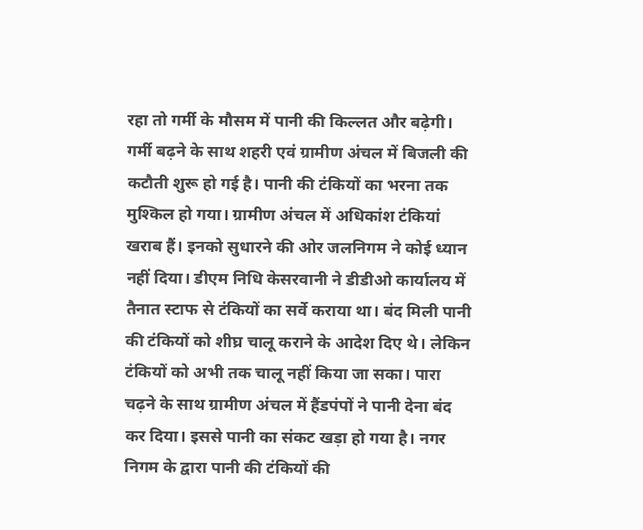रहा तो गर्मी के मौसम में पानी की किल्लत और बढ़ेगी।
गर्मी बढ़ने के साथ शहरी एवं ग्रामीण अंचल में बिजली की कटौती शुरू हो गई है। पानी की टंकियों का भरना तक मुश्किल हो गया। ग्रामीण अंचल में अधिकांश टंकियां खराब हैं। इनको सुधारने की ओर जलनिगम ने कोई ध्यान नहीं दिया। डीएम निधि केसरवानी ने डीडीओ कार्यालय में तैनात स्टाफ से टंकियों का सर्वे कराया था। बंद मिली पानी की टंकियों को शीघ्र चालू कराने के आदेश दिए थे। लेकिन टंकियों को अभी तक चालू नहीं किया जा सका। पारा चढ़ने के साथ ग्रामीण अंचल में हैंडपंपों ने पानी देना बंद कर दिया। इससे पानी का संकट खड़ा हो गया है। नगर निगम के द्वारा पानी की टंकियों की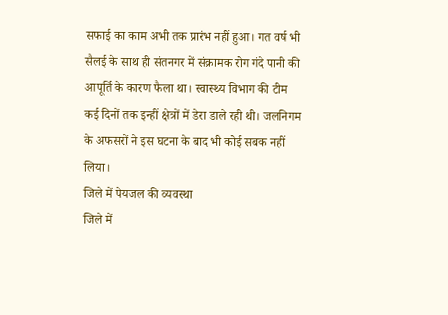सफाई का काम अभी तक प्रारंभ नहीं हुआ। गत वर्ष भी सैलई के साथ ही संतनगर में संक्रामक रोग गंदे पानी की आपूर्ति के कारण फैला था। स्वास्थ्य विभाग की टीम कई दिनों तक इन्हीं क्षेत्रों में डेरा डाले रही थी। जलनिगम के अफसरों ने इस घटना के बाद भी कोई सबक नहीं लिया।
जिले में पेयजल की व्यवस्था
जिले में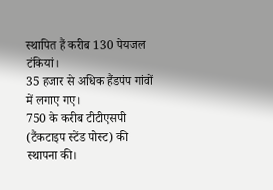स्थापित हैं करीब 130 पेयजल टंकियां।
35 हजार से अधिक हैंडपंप गांवों में लगाए गए।
750 के करीब टीटीएसपी (टैंकटाइप स्टेंड पोस्ट) की स्थापना की।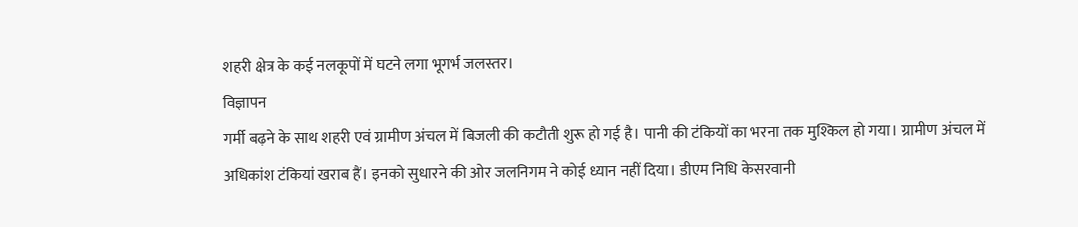शहरी क्षेत्र के कई नलकूपों में घटने लगा भूगर्भ जलस्तर।
विज्ञापन
गर्मी बढ़ने के साथ शहरी एवं ग्रामीण अंचल में बिजली की कटौती शुरू हो गई है। पानी की टंकियों का भरना तक मुश्किल हो गया। ग्रामीण अंचल में अधिकांश टंकियां खराब हैं। इनको सुधारने की ओर जलनिगम ने कोई ध्यान नहीं दिया। डीएम निधि केसरवानी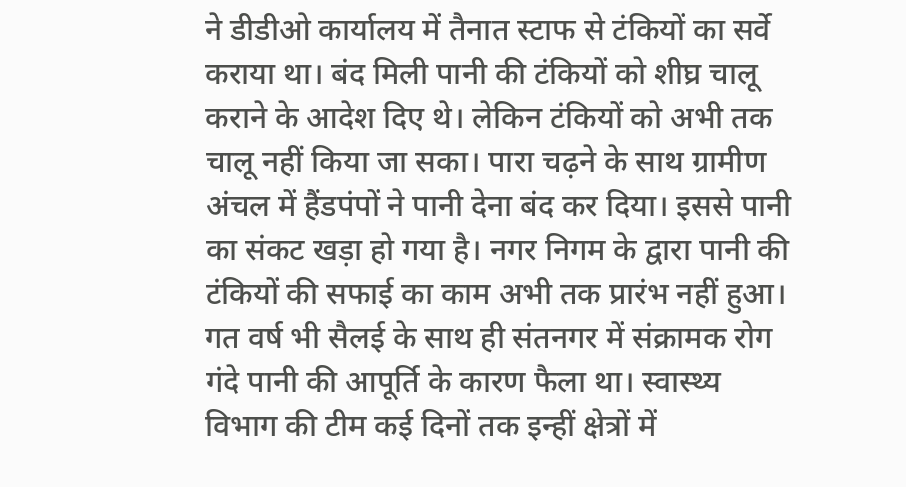ने डीडीओ कार्यालय में तैनात स्टाफ से टंकियों का सर्वे कराया था। बंद मिली पानी की टंकियों को शीघ्र चालू कराने के आदेश दिए थे। लेकिन टंकियों को अभी तक चालू नहीं किया जा सका। पारा चढ़ने के साथ ग्रामीण अंचल में हैंडपंपों ने पानी देना बंद कर दिया। इससे पानी का संकट खड़ा हो गया है। नगर निगम के द्वारा पानी की टंकियों की सफाई का काम अभी तक प्रारंभ नहीं हुआ। गत वर्ष भी सैलई के साथ ही संतनगर में संक्रामक रोग गंदे पानी की आपूर्ति के कारण फैला था। स्वास्थ्य विभाग की टीम कई दिनों तक इन्हीं क्षेत्रों में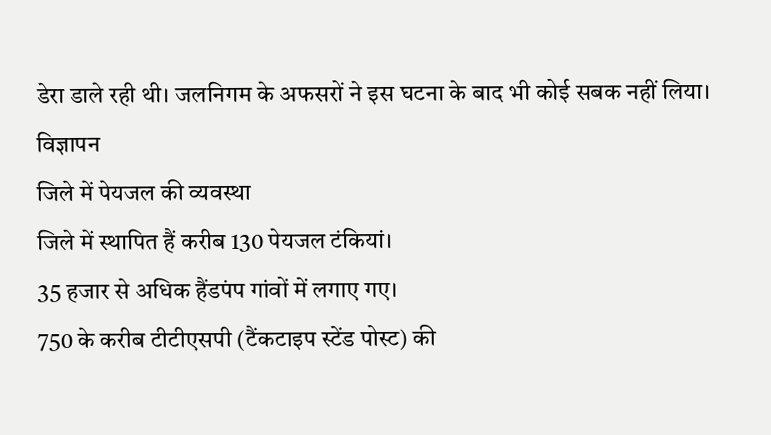डेरा डाले रही थी। जलनिगम के अफसरों ने इस घटना के बाद भी कोई सबक नहीं लिया।
विज्ञापन
जिले में पेयजल की व्यवस्था
जिले में स्थापित हैं करीब 130 पेयजल टंकियां।
35 हजार से अधिक हैंडपंप गांवों में लगाए गए।
750 के करीब टीटीएसपी (टैंकटाइप स्टेंड पोस्ट) की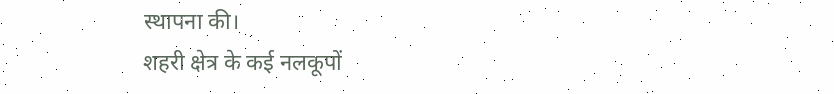स्थापना की।
शहरी क्षेत्र के कई नलकूपों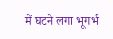में घटने लगा भूगर्भ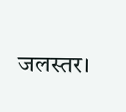जलस्तर।